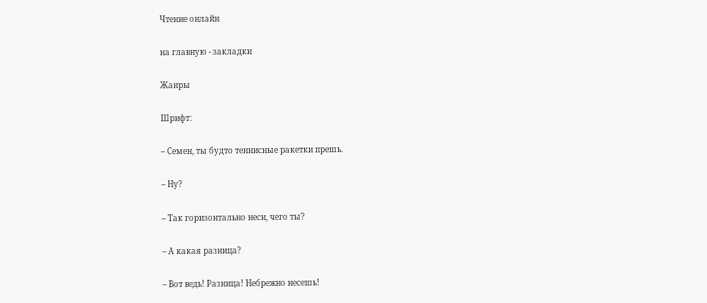Чтение онлайн

на главную - закладки

Жанры

Шрифт:

– Семен, ты будто теннисные ракетки прешь.

– Ну?

– Так горизонтально неси, чего ты?

– А какая разница?

– Вот ведь! Разница! Небрежно несешь!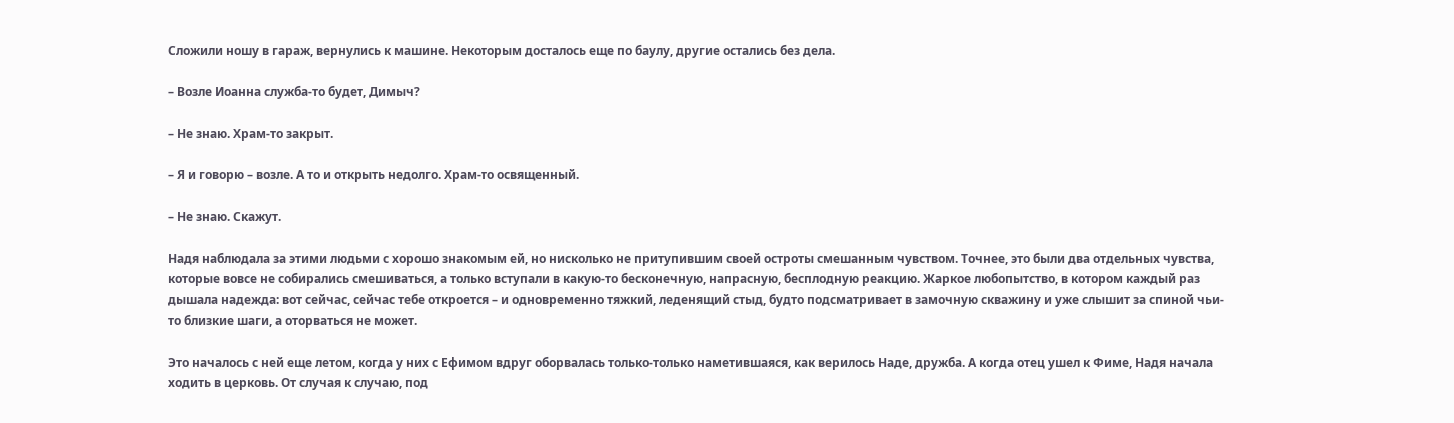Сложили ношу в гараж, вернулись к машине. Некоторым досталось еще по баулу, другие остались без дела.

– Возле Иоанна служба-то будет, Димыч?

– Не знаю. Храм-то закрыт.

– Я и говорю – возле. А то и открыть недолго. Храм-то освященный.

– Не знаю. Скажут.

Надя наблюдала за этими людьми с хорошо знакомым ей, но нисколько не притупившим своей остроты смешанным чувством. Точнее, это были два отдельных чувства, которые вовсе не собирались смешиваться, а только вступали в какую-то бесконечную, напрасную, бесплодную реакцию. Жаркое любопытство, в котором каждый раз дышала надежда: вот сейчас, сейчас тебе откроется – и одновременно тяжкий, леденящий стыд, будто подсматривает в замочную скважину и уже слышит за спиной чьи-то близкие шаги, а оторваться не может.

Это началось с ней еще летом, когда у них с Ефимом вдруг оборвалась только-только наметившаяся, как верилось Наде, дружба. А когда отец ушел к Фиме, Надя начала ходить в церковь. От случая к случаю, под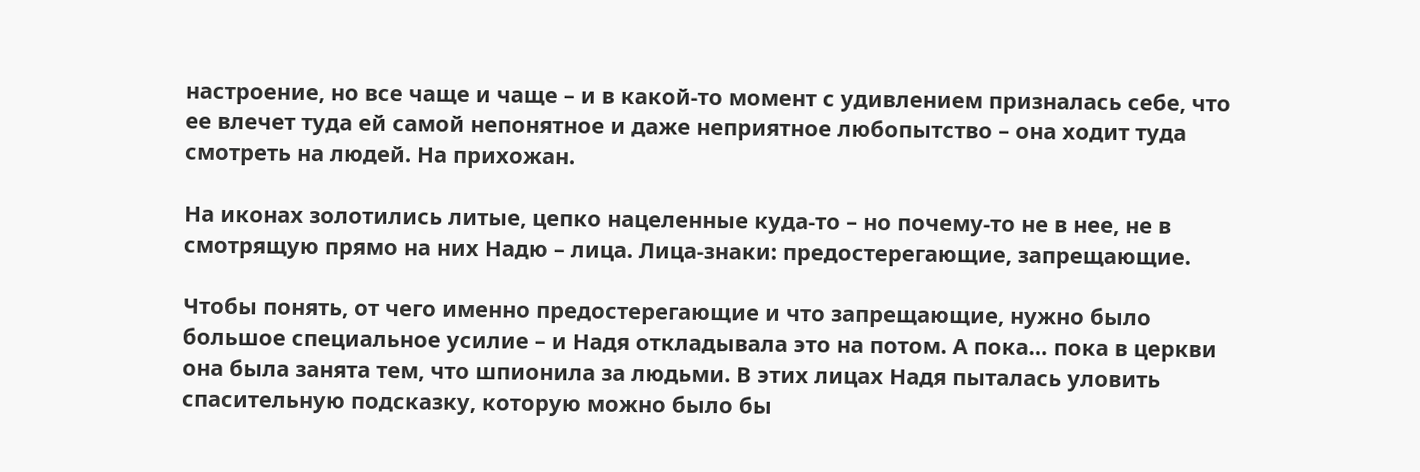настроение, но все чаще и чаще – и в какой-то момент с удивлением призналась себе, что ее влечет туда ей самой непонятное и даже неприятное любопытство – она ходит туда смотреть на людей. На прихожан.

На иконах золотились литые, цепко нацеленные куда-то – но почему-то не в нее, не в смотрящую прямо на них Надю – лица. Лица-знаки: предостерегающие, запрещающие.

Чтобы понять, от чего именно предостерегающие и что запрещающие, нужно было большое специальное усилие – и Надя откладывала это на потом. А пока… пока в церкви она была занята тем, что шпионила за людьми. В этих лицах Надя пыталась уловить спасительную подсказку, которую можно было бы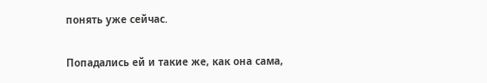понять уже сейчас.

Попадались ей и такие же, как она сама,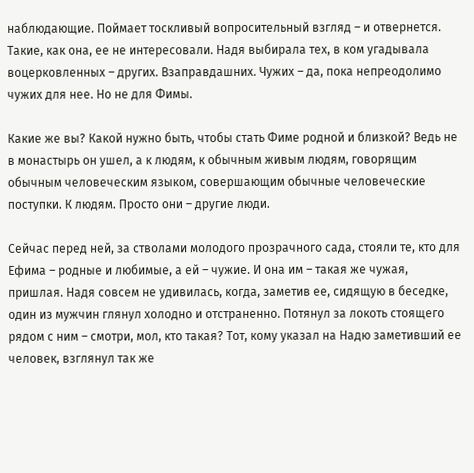наблюдающие. Поймает тоскливый вопросительный взгляд – и отвернется. Такие, как она, ее не интересовали. Надя выбирала тех, в ком угадывала воцерковленных – других. Взаправдашних. Чужих – да, пока непреодолимо чужих для нее. Но не для Фимы.

Какие же вы? Какой нужно быть, чтобы стать Фиме родной и близкой? Ведь не в монастырь он ушел, а к людям, к обычным живым людям, говорящим обычным человеческим языком, совершающим обычные человеческие поступки. К людям. Просто они – другие люди.

Сейчас перед ней, за стволами молодого прозрачного сада, стояли те, кто для Ефима – родные и любимые, а ей – чужие. И она им – такая же чужая, пришлая. Надя совсем не удивилась, когда, заметив ее, сидящую в беседке, один из мужчин глянул холодно и отстраненно. Потянул за локоть стоящего рядом с ним – смотри, мол, кто такая? Тот, кому указал на Надю заметивший ее человек, взглянул так же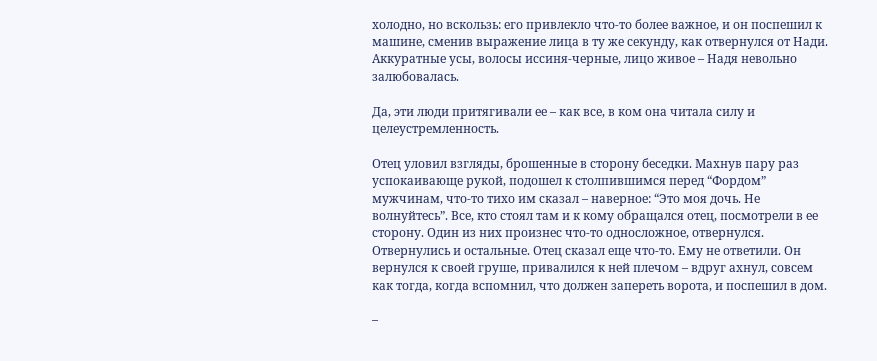холодно, но вскользь: его привлекло что-то более важное, и он поспешил к машине, сменив выражение лица в ту же секунду, как отвернулся от Нади. Аккуратные усы, волосы иссиня-черные, лицо живое – Надя невольно залюбовалась.

Да, эти люди притягивали ее – как все, в ком она читала силу и целеустремленность.

Отец уловил взгляды, брошенные в сторону беседки. Махнув пару раз успокаивающе рукой, подошел к столпившимся перед “Фордом” мужчинам, что-то тихо им сказал – наверное: “Это моя дочь. Не волнуйтесь”. Все, кто стоял там и к кому обращался отец, посмотрели в ее сторону. Один из них произнес что-то односложное, отвернулся. Отвернулись и остальные. Отец сказал еще что-то. Ему не ответили. Он вернулся к своей груше, привалился к ней плечом – вдруг ахнул, совсем как тогда, когда вспомнил, что должен запереть ворота, и поспешил в дом.

–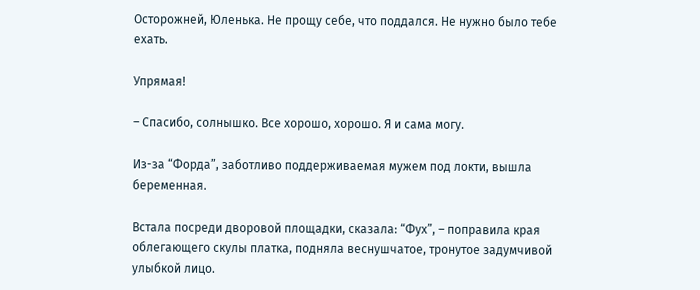Осторожней, Юленька. Не прощу себе, что поддался. Не нужно было тебе ехать.

Упрямая!

– Спасибо, солнышко. Все хорошо, хорошо. Я и сама могу.

Из-за “Форда”, заботливо поддерживаемая мужем под локти, вышла беременная.

Встала посреди дворовой площадки, сказала: “Фух”, – поправила края облегающего скулы платка, подняла веснушчатое, тронутое задумчивой улыбкой лицо.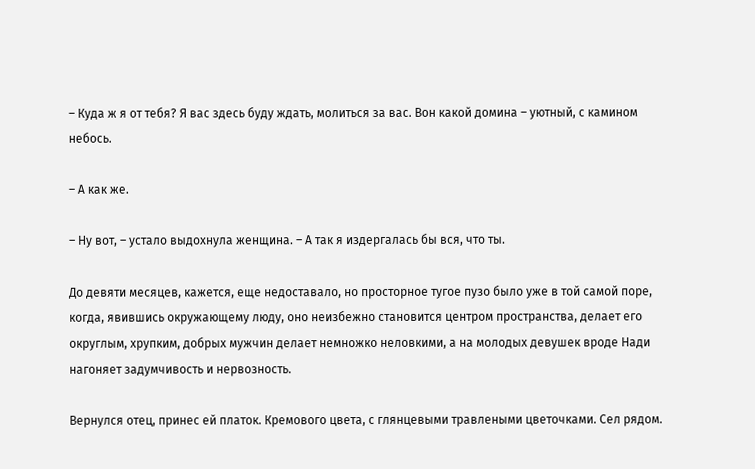– Куда ж я от тебя? Я вас здесь буду ждать, молиться за вас. Вон какой домина – уютный, с камином небось.

– А как же.

– Ну вот, – устало выдохнула женщина. – А так я издергалась бы вся, что ты.

До девяти месяцев, кажется, еще недоставало, но просторное тугое пузо было уже в той самой поре, когда, явившись окружающему люду, оно неизбежно становится центром пространства, делает его округлым, хрупким, добрых мужчин делает немножко неловкими, а на молодых девушек вроде Нади нагоняет задумчивость и нервозность.

Вернулся отец, принес ей платок. Кремового цвета, с глянцевыми травлеными цветочками. Сел рядом.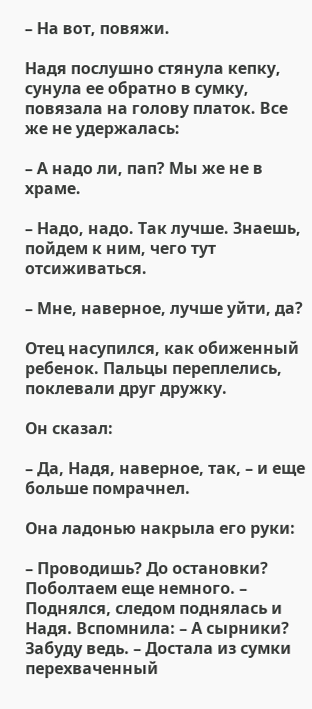– На вот, повяжи.

Надя послушно стянула кепку, сунула ее обратно в сумку, повязала на голову платок. Все же не удержалась:

– А надо ли, пап? Мы же не в храме.

– Надо, надо. Так лучше. Знаешь, пойдем к ним, чего тут отсиживаться.

– Мне, наверное, лучше уйти, да?

Отец насупился, как обиженный ребенок. Пальцы переплелись, поклевали друг дружку.

Он сказал:

– Да, Надя, наверное, так, – и еще больше помрачнел.

Она ладонью накрыла его руки:

– Проводишь? До остановки? Поболтаем еще немного. – Поднялся, следом поднялась и Надя. Вспомнила: – А сырники? Забуду ведь. – Достала из сумки перехваченный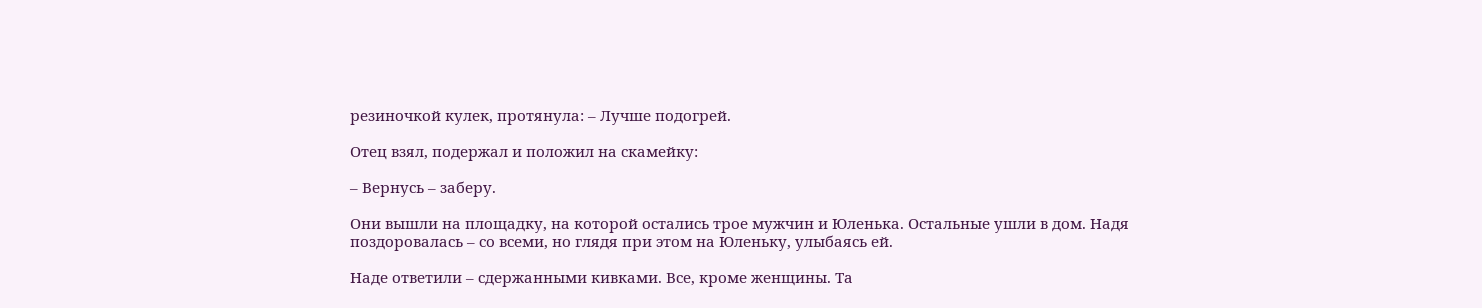резиночкой кулек, протянула: – Лучше подогрей.

Отец взял, подержал и положил на скамейку:

– Вернусь – заберу.

Они вышли на площадку, на которой остались трое мужчин и Юленька. Остальные ушли в дом. Надя поздоровалась – со всеми, но глядя при этом на Юленьку, улыбаясь ей.

Наде ответили – сдержанными кивками. Все, кроме женщины. Та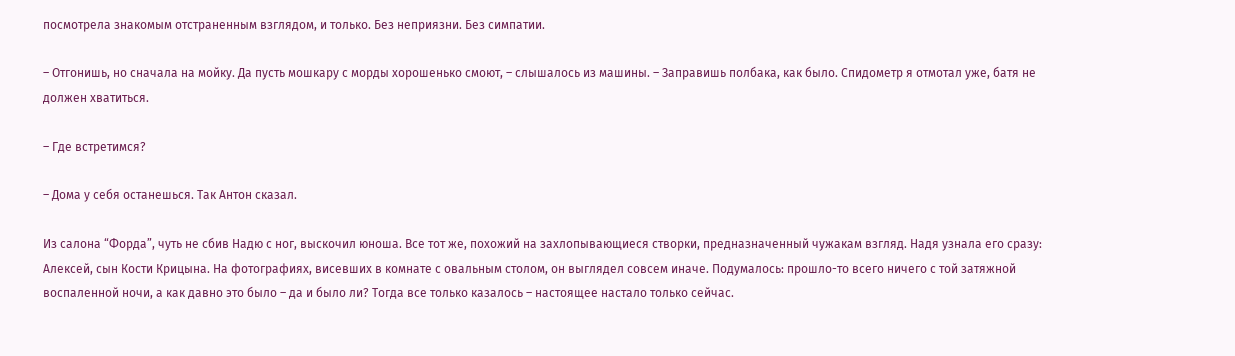посмотрела знакомым отстраненным взглядом, и только. Без неприязни. Без симпатии.

– Отгонишь, но сначала на мойку. Да пусть мошкару с морды хорошенько смоют, – слышалось из машины. – Заправишь полбака, как было. Спидометр я отмотал уже, батя не должен хватиться.

– Где встретимся?

– Дома у себя останешься. Так Антон сказал.

Из салона “Форда”, чуть не сбив Надю с ног, выскочил юноша. Все тот же, похожий на захлопывающиеся створки, предназначенный чужакам взгляд. Надя узнала его сразу: Алексей, сын Кости Крицына. На фотографиях, висевших в комнате с овальным столом, он выглядел совсем иначе. Подумалось: прошло-то всего ничего с той затяжной воспаленной ночи, а как давно это было – да и было ли? Тогда все только казалось – настоящее настало только сейчас.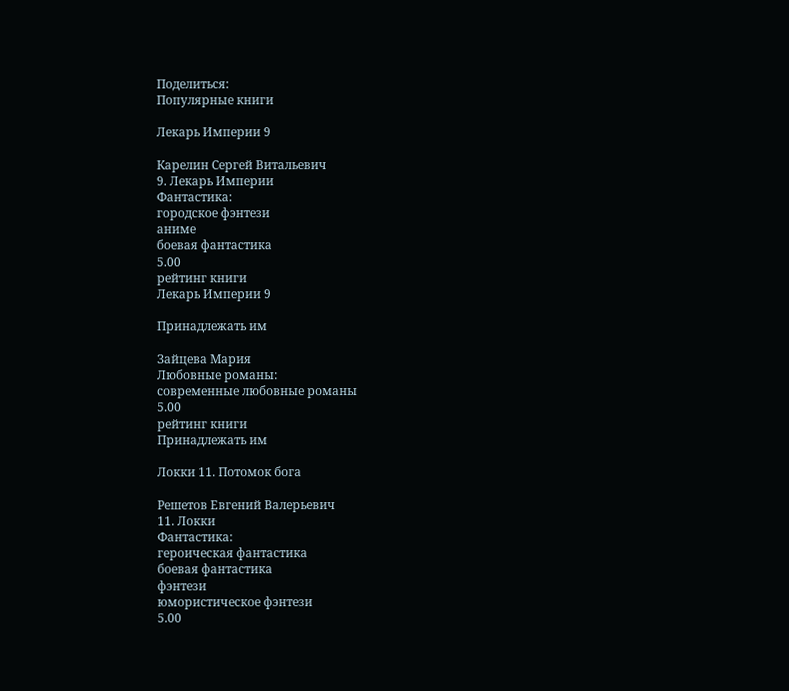Поделиться:
Популярные книги

Лекарь Империи 9

Карелин Сергей Витальевич
9. Лекарь Империи
Фантастика:
городское фэнтези
аниме
боевая фантастика
5.00
рейтинг книги
Лекарь Империи 9

Принадлежать им

Зайцева Мария
Любовные романы:
современные любовные романы
5.00
рейтинг книги
Принадлежать им

Локки 11. Потомок бога

Решетов Евгений Валерьевич
11. Локки
Фантастика:
героическая фантастика
боевая фантастика
фэнтези
юмористическое фэнтези
5.00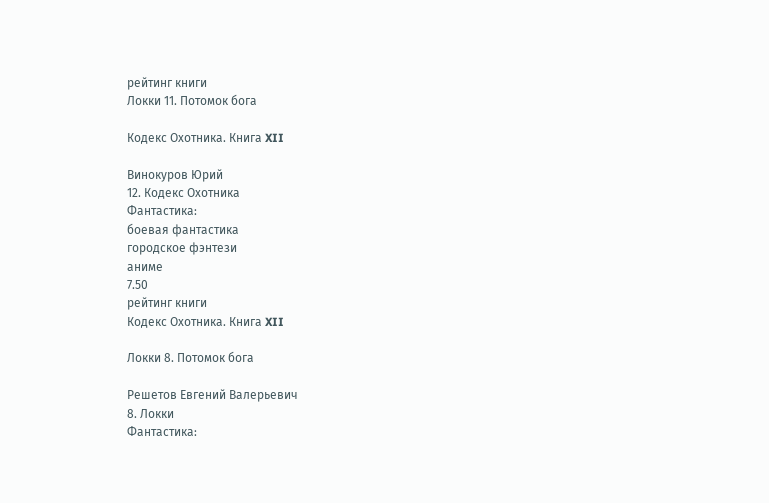рейтинг книги
Локки 11. Потомок бога

Кодекс Охотника. Книга XII

Винокуров Юрий
12. Кодекс Охотника
Фантастика:
боевая фантастика
городское фэнтези
аниме
7.50
рейтинг книги
Кодекс Охотника. Книга XII

Локки 8. Потомок бога

Решетов Евгений Валерьевич
8. Локки
Фантастика: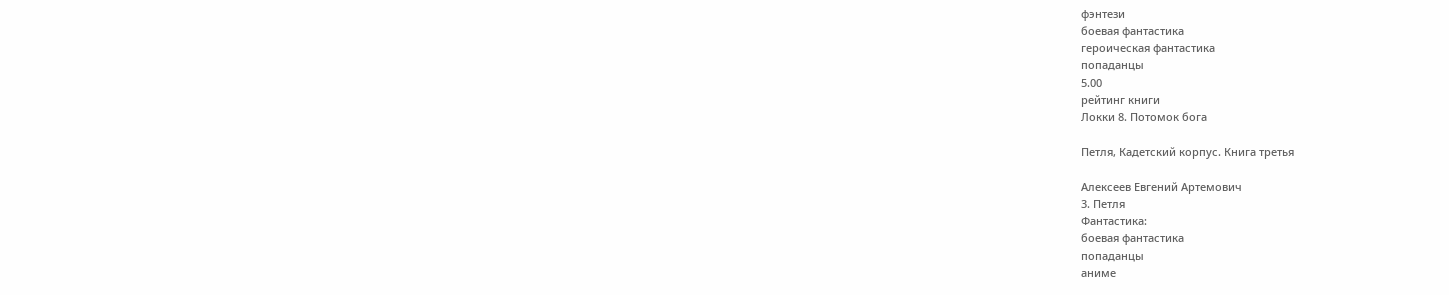фэнтези
боевая фантастика
героическая фантастика
попаданцы
5.00
рейтинг книги
Локки 8. Потомок бога

Петля, Кадетский корпус. Книга третья

Алексеев Евгений Артемович
3. Петля
Фантастика:
боевая фантастика
попаданцы
аниме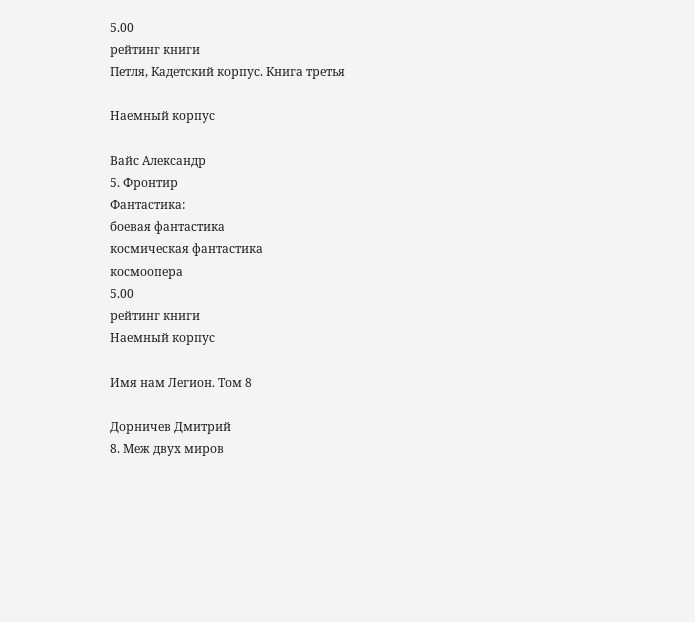5.00
рейтинг книги
Петля, Кадетский корпус. Книга третья

Наемный корпус

Вайс Александр
5. Фронтир
Фантастика:
боевая фантастика
космическая фантастика
космоопера
5.00
рейтинг книги
Наемный корпус

Имя нам Легион. Том 8

Дорничев Дмитрий
8. Меж двух миров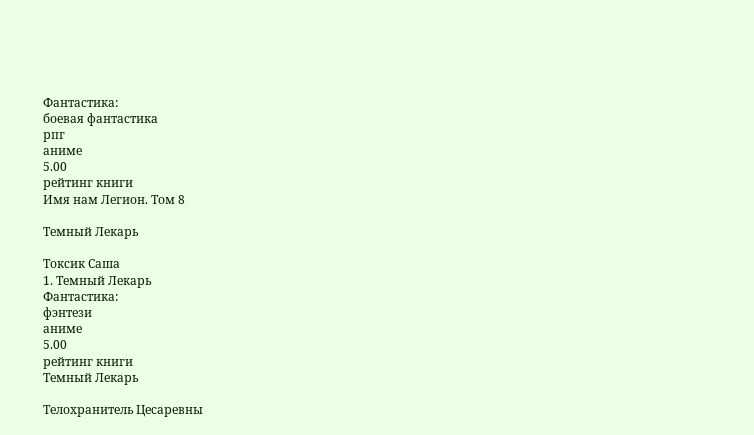Фантастика:
боевая фантастика
рпг
аниме
5.00
рейтинг книги
Имя нам Легион. Том 8

Темный Лекарь

Токсик Саша
1. Темный Лекарь
Фантастика:
фэнтези
аниме
5.00
рейтинг книги
Темный Лекарь

Телохранитель Цесаревны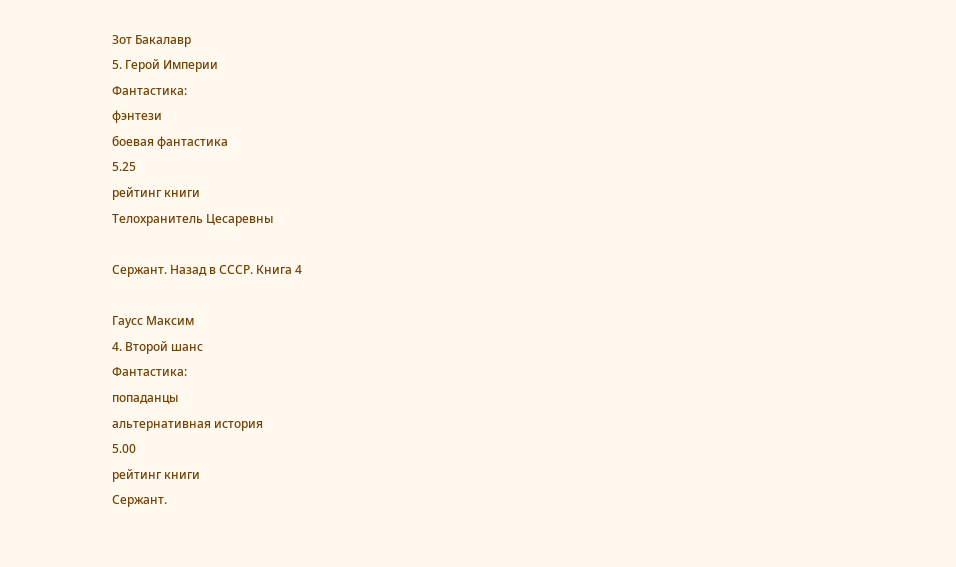Зот Бакалавр
5. Герой Империи
Фантастика:
фэнтези
боевая фантастика
5.25
рейтинг книги
Телохранитель Цесаревны

Сержант. Назад в СССР. Книга 4

Гаусс Максим
4. Второй шанс
Фантастика:
попаданцы
альтернативная история
5.00
рейтинг книги
Сержант.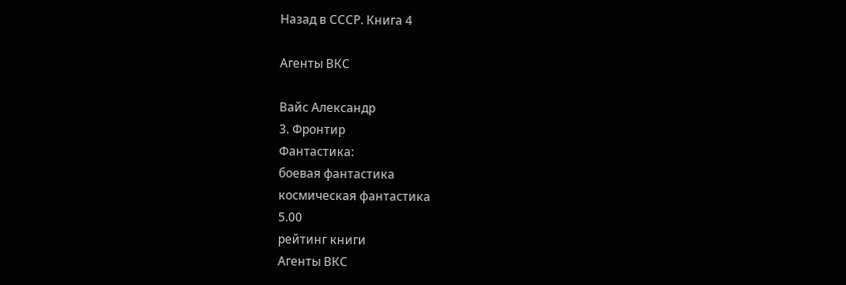Назад в СССР. Книга 4

Агенты ВКС

Вайс Александр
3. Фронтир
Фантастика:
боевая фантастика
космическая фантастика
5.00
рейтинг книги
Агенты ВКС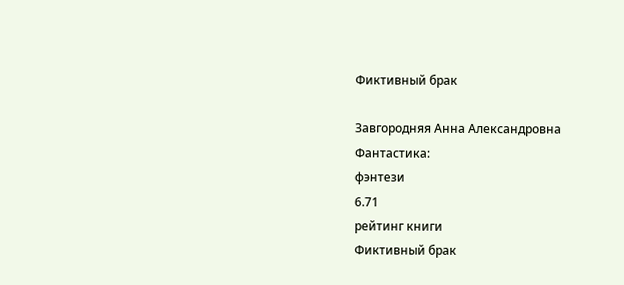Фиктивный брак

Завгородняя Анна Александровна
Фантастика:
фэнтези
6.71
рейтинг книги
Фиктивный брак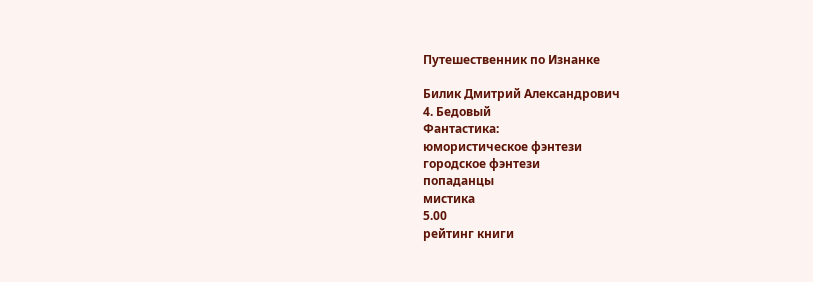Путешественник по Изнанке

Билик Дмитрий Александрович
4. Бедовый
Фантастика:
юмористическое фэнтези
городское фэнтези
попаданцы
мистика
5.00
рейтинг книги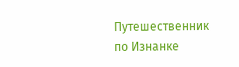Путешественник по Изнанке